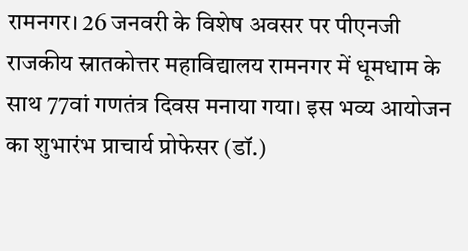रामनगर। 26 जनवरी के विशेष अवसर पर पीएनजी राजकीय स्नातकोत्तर महाविद्यालय रामनगर में धूमधाम के साथ 77वां गणतंत्र दिवस मनाया गया। इस भव्य आयोजन का शुभारंभ प्राचार्य प्रोफेसर (डॉ.)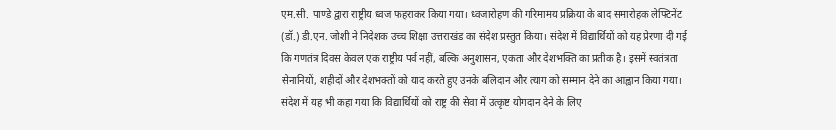एम.सी. पाण्डे द्वारा राष्ट्रीय ध्वज फहराकर किया गया। ध्वजारोहण की गरिमामय प्रक्रिया के बाद समारोहक लेफ्टिनेंट (डॉ.) डी.एन. जोशी ने निदेशक उच्च शिक्षा उत्तराखंड का संदेश प्रस्तुत किया। संदेश में विद्यार्थियों को यह प्रेरणा दी गई कि गणतंत्र दिवस केवल एक राष्ट्रीय पर्व नहीं, बल्कि अनुशासन, एकता और देशभक्ति का प्रतीक है। इसमें स्वतंत्रता सेनानियों, शहीदों और देशभक्तों को याद करते हुए उनके बलिदान और त्याग को सम्मान देने का आह्वान किया गया। संदेश में यह भी कहा गया कि विद्यार्थियों को राष्ट्र की सेवा में उत्कृष्ट योगदान देने के लिए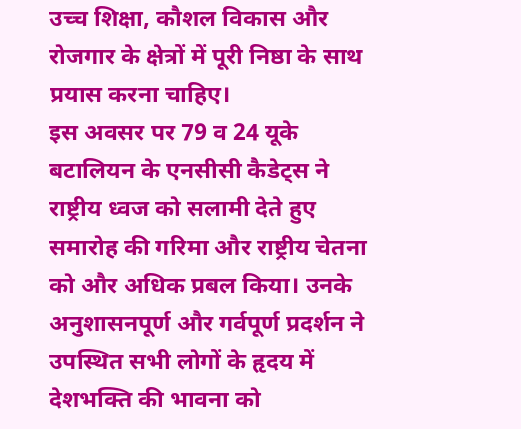उच्च शिक्षा, कौशल विकास और रोजगार के क्षेत्रों में पूरी निष्ठा के साथ प्रयास करना चाहिए।
इस अवसर पर 79 व 24 यूके बटालियन के एनसीसी कैडेट्स ने राष्ट्रीय ध्वज को सलामी देते हुए समारोह की गरिमा और राष्ट्रीय चेतना को और अधिक प्रबल किया। उनके अनुशासनपूर्ण और गर्वपूर्ण प्रदर्शन ने उपस्थित सभी लोगों के हृदय में देशभक्ति की भावना को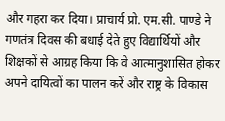और गहरा कर दिया। प्राचार्य प्रो. एम.सी. पाण्डे ने गणतंत्र दिवस की बधाई देते हुए विद्यार्थियों और शिक्षकों से आग्रह किया कि वे आत्मानुशासित होकर अपने दायित्वों का पालन करें और राष्ट्र के विकास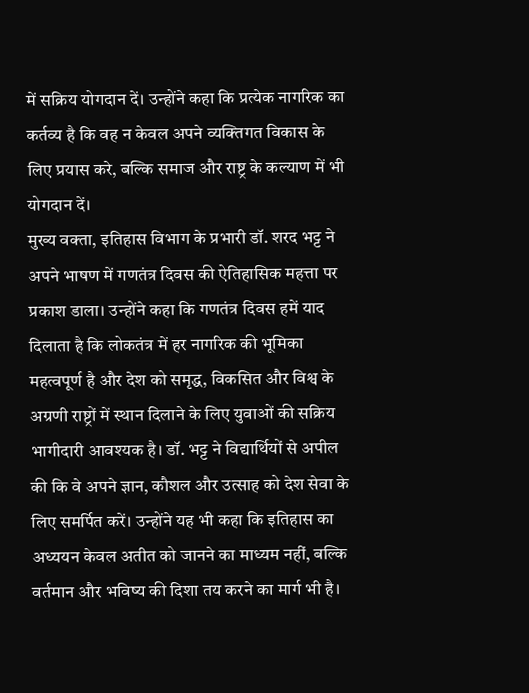में सक्रिय योगदान दें। उन्होंने कहा कि प्रत्येक नागरिक का कर्तव्य है कि वह न केवल अपने व्यक्तिगत विकास के लिए प्रयास करे, बल्कि समाज और राष्ट्र के कल्याण में भी योगदान दें।
मुख्य वक्ता, इतिहास विभाग के प्रभारी डॉ. शरद भट्ट ने अपने भाषण में गणतंत्र दिवस की ऐतिहासिक महत्ता पर प्रकाश डाला। उन्होंने कहा कि गणतंत्र दिवस हमें याद दिलाता है कि लोकतंत्र में हर नागरिक की भूमिका महत्वपूर्ण है और देश को समृद्ध, विकसित और विश्व के अग्रणी राष्ट्रों में स्थान दिलाने के लिए युवाओं की सक्रिय भागीदारी आवश्यक है। डॉ. भट्ट ने विद्यार्थियों से अपील की कि वे अपने ज्ञान, कौशल और उत्साह को देश सेवा के लिए समर्पित करें। उन्होंने यह भी कहा कि इतिहास का अध्ययन केवल अतीत को जानने का माध्यम नहीं, बल्कि वर्तमान और भविष्य की दिशा तय करने का मार्ग भी है।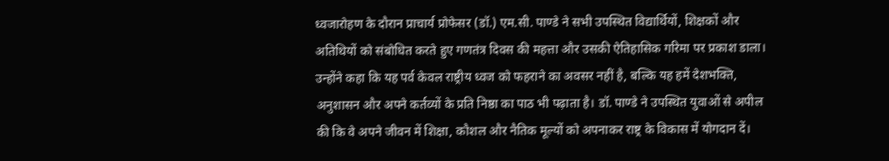ध्वजारोहण के दौरान प्राचार्य प्रोफेसर (डॉ.) एम.सी. पाण्डे ने सभी उपस्थित विद्यार्थियों, शिक्षकों और अतिथियों को संबोधित करते हुए गणतंत्र दिवस की महत्ता और उसकी ऐतिहासिक गरिमा पर प्रकाश डाला। उन्होंने कहा कि यह पर्व केवल राष्ट्रीय ध्वज को फहराने का अवसर नहीं है, बल्कि यह हमें देशभक्ति, अनुशासन और अपने कर्तव्यों के प्रति निष्ठा का पाठ भी पढ़ाता है। डॉ. पाण्डे ने उपस्थित युवाओं से अपील की कि वे अपने जीवन में शिक्षा, कौशल और नैतिक मूल्यों को अपनाकर राष्ट्र के विकास में योगदान दें।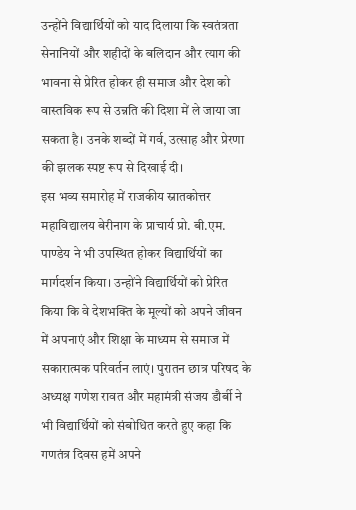उन्होंने विद्यार्थियों को याद दिलाया कि स्वतंत्रता सेनानियों और शहीदों के बलिदान और त्याग की भावना से प्रेरित होकर ही समाज और देश को वास्तविक रूप से उन्नति की दिशा में ले जाया जा सकता है। उनके शब्दों में गर्व, उत्साह और प्रेरणा की झलक स्पष्ट रूप से दिखाई दी।
इस भव्य समारोह में राजकीय स्नातकोत्तर महाविद्यालय बेरीनाग के प्राचार्य प्रो. बी.एम. पाण्डेय ने भी उपस्थित होकर विद्यार्थियों का मार्गदर्शन किया। उन्होंने विद्यार्थियों को प्रेरित किया कि वे देशभक्ति के मूल्यों को अपने जीवन में अपनाएं और शिक्षा के माध्यम से समाज में सकारात्मक परिवर्तन लाएं। पुरातन छात्र परिषद के अध्यक्ष गणेश रावत और महामंत्री संजय डौर्बी ने भी विद्यार्थियों को संबोधित करते हुए कहा कि गणतंत्र दिवस हमें अपने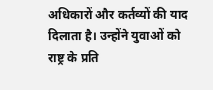अधिकारों और कर्तव्यों की याद दिलाता है। उन्होंने युवाओं को राष्ट्र के प्रति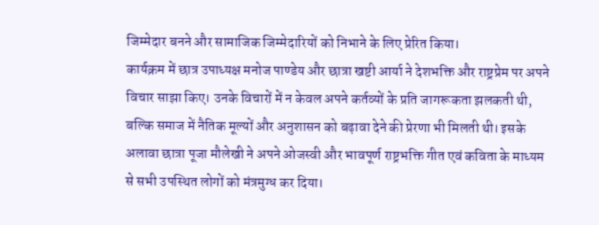जिम्मेदार बनने और सामाजिक जिम्मेदारियों को निभाने के लिए प्रेरित किया।
कार्यक्रम में छात्र उपाध्यक्ष मनोज पाण्डेय और छात्रा खष्टी आर्या ने देशभक्ति और राष्ट्रप्रेम पर अपने विचार साझा किए। उनके विचारों में न केवल अपने कर्तव्यों के प्रति जागरूकता झलकती थी, बल्कि समाज में नैतिक मूल्यों और अनुशासन को बढ़ावा देने की प्रेरणा भी मिलती थी। इसके अलावा छात्रा पूजा मौलेखी ने अपने ओजस्वी और भावपूर्ण राष्ट्रभक्ति गीत एवं कविता के माध्यम से सभी उपस्थित लोगों को मंत्रमुग्ध कर दिया।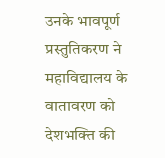उनके भावपूर्ण प्रस्तुतिकरण ने महाविद्यालय के वातावरण को देशभक्ति की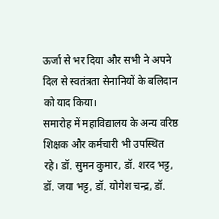ऊर्जा से भर दिया और सभी ने अपने दिल से स्वतंत्रता सेनानियों के बलिदान को याद किया।
समारोह में महाविद्यालय के अन्य वरिष्ठ शिक्षक और कर्मचारी भी उपस्थित रहे। डॉ. सुमन कुमार, डॉ. शरद भट्ट, डॉ. जया भट्ट, डॉ. योगेश चन्द्र, डॉ.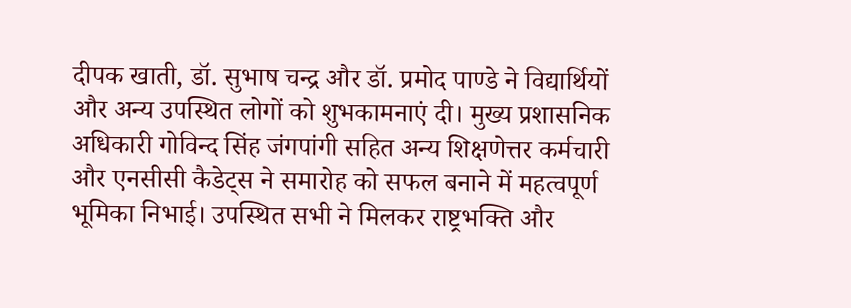दीपक खाती, डॉ. सुभाष चन्द्र और डॉ. प्रमोद पाण्डे ने विद्यार्थियों और अन्य उपस्थित लोगों को शुभकामनाएं दी। मुख्य प्रशासनिक अधिकारी गोविन्द सिंह जंगपांगी सहित अन्य शिक्षणेत्तर कर्मचारी और एनसीसी कैडेट्स ने समारोह को सफल बनाने में महत्वपूर्ण भूमिका निभाई। उपस्थित सभी ने मिलकर राष्ट्रभक्ति और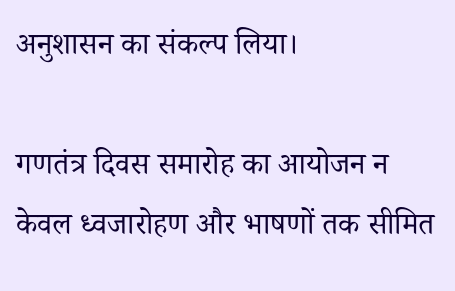अनुशासन का संकल्प लिया।

गणतंत्र दिवस समारोह का आयोजन न केवल ध्वजारोहण और भाषणों तक सीमित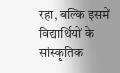रहा, बल्कि इसमें विद्यार्थियों के सांस्कृतिक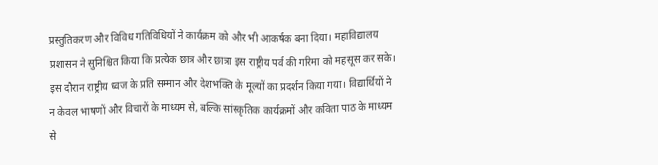प्रस्तुतिकरण और विविध गतिविधियों ने कार्यक्रम को और भी आकर्षक बना दिया। महाविद्यालय प्रशासन ने सुनिश्चित किया कि प्रत्येक छात्र और छात्रा इस राष्ट्रीय पर्व की गरिमा को महसूस कर सके। इस दौरान राष्ट्रीय ध्वज के प्रति सम्मान और देशभक्ति के मूल्यों का प्रदर्शन किया गया। विद्यार्थियों ने न केवल भाषणों और विचारों के माध्यम से, बल्कि सांस्कृतिक कार्यक्रमों और कविता पाठ के माध्यम से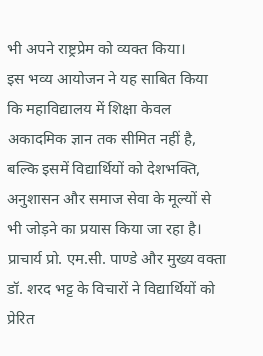भी अपने राष्ट्रप्रेम को व्यक्त किया।
इस भव्य आयोजन ने यह साबित किया कि महाविद्यालय में शिक्षा केवल अकादमिक ज्ञान तक सीमित नहीं है, बल्कि इसमें विद्यार्थियों को देशभक्ति, अनुशासन और समाज सेवा के मूल्यों से भी जोड़ने का प्रयास किया जा रहा है। प्राचार्य प्रो. एम.सी. पाण्डे और मुख्य वक्ता डॉ. शरद भट्ट के विचारों ने विद्यार्थियों को प्रेरित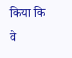किया कि वे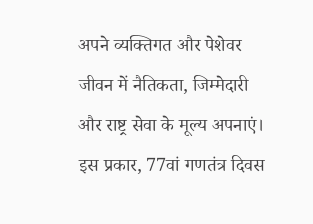अपने व्यक्तिगत और पेशेवर जीवन में नैतिकता, जिम्मेदारी और राष्ट्र सेवा के मूल्य अपनाएं। इस प्रकार, 77वां गणतंत्र दिवस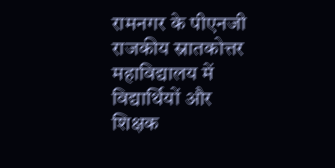रामनगर के पीएनजी राजकीय स्नातकोत्तर महाविद्यालय में विद्यार्थियों और शिक्षक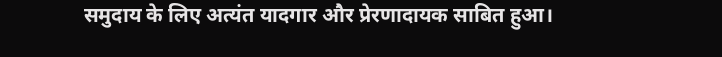समुदाय के लिए अत्यंत यादगार और प्रेरणादायक साबित हुआ।